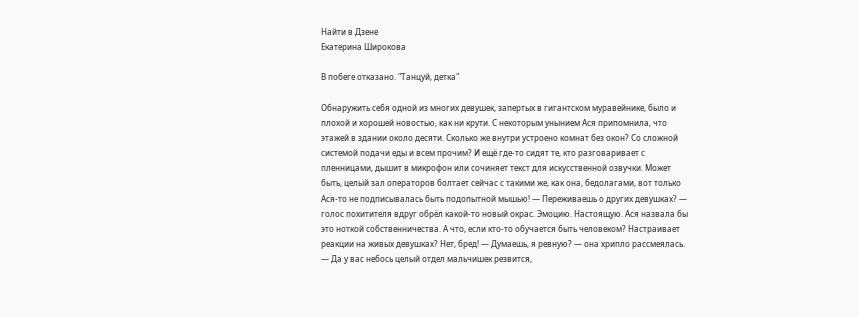Найти в Дзене
Екатерина Широкова

В побеге отказано. "Танцуй, детка"

Обнаружить себя одной из многих девушек, запертых в гигантском муравейнике, было и плохой и хорошей новостью, как ни крути. С некоторым унынием Ася припомнила, что этажей в здании около десяти. Сколько же внутри устроено комнат без окон? Со сложной системой подачи еды и всем прочим? И ещё где-то сидят те, кто разговаривает с пленницами, дышит в микрофон или сочиняет текст для искусственной озвучки. Может быть, целый зал операторов болтает сейчас с такими же, как она, бедолагами, вот только Ася-то не подписывалась быть подопытной мышью! — Переживаешь о других девушках? — голос похитителя вдруг обрёл какой-то новый окрас. Эмоцию. Настоящую. Ася назвала бы это ноткой собственничества. А что, если кто-то обучается быть человеком? Настраивает реакции на живых девушках? Нет, бред! — Думаешь, я ревную? — она хрипло рассмеялась. — Да у вас небось целый отдел мальчишек резвится,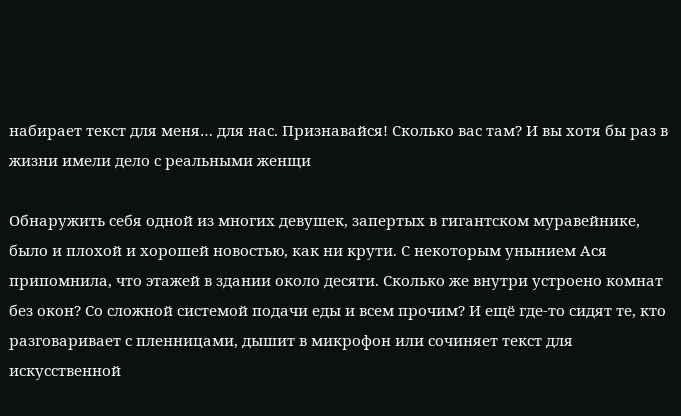набирает текст для меня… для нас. Признавайся! Сколько вас там? И вы хотя бы раз в жизни имели дело с реальными женщи

Обнаружить себя одной из многих девушек, запертых в гигантском муравейнике, было и плохой и хорошей новостью, как ни крути. С некоторым унынием Ася припомнила, что этажей в здании около десяти. Сколько же внутри устроено комнат без окон? Со сложной системой подачи еды и всем прочим? И ещё где-то сидят те, кто разговаривает с пленницами, дышит в микрофон или сочиняет текст для искусственной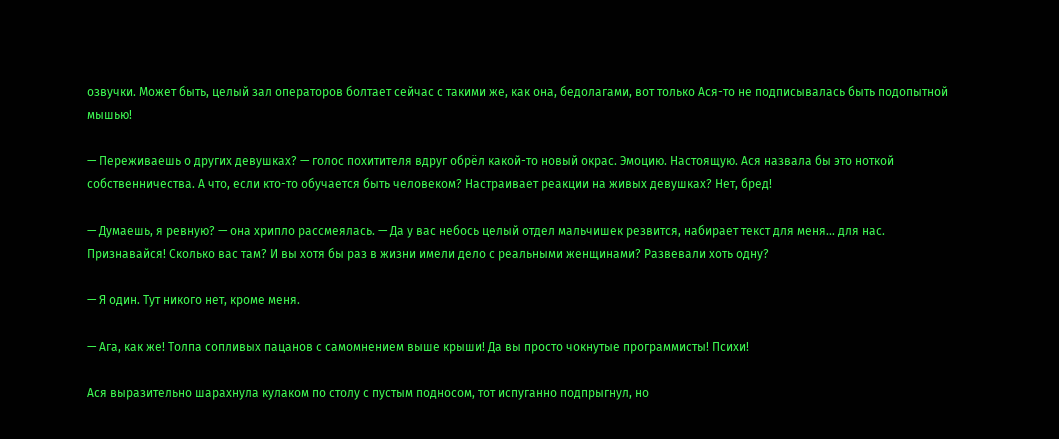озвучки. Может быть, целый зал операторов болтает сейчас с такими же, как она, бедолагами, вот только Ася-то не подписывалась быть подопытной мышью!

— Переживаешь о других девушках? — голос похитителя вдруг обрёл какой-то новый окрас. Эмоцию. Настоящую. Ася назвала бы это ноткой собственничества. А что, если кто-то обучается быть человеком? Настраивает реакции на живых девушках? Нет, бред!

— Думаешь, я ревную? — она хрипло рассмеялась. — Да у вас небось целый отдел мальчишек резвится, набирает текст для меня… для нас. Признавайся! Сколько вас там? И вы хотя бы раз в жизни имели дело с реальными женщинами? Развевали хоть одну?

— Я один. Тут никого нет, кроме меня.

— Ага, как же! Толпа сопливых пацанов с самомнением выше крыши! Да вы просто чокнутые программисты! Психи!

Ася выразительно шарахнула кулаком по столу с пустым подносом, тот испуганно подпрыгнул, но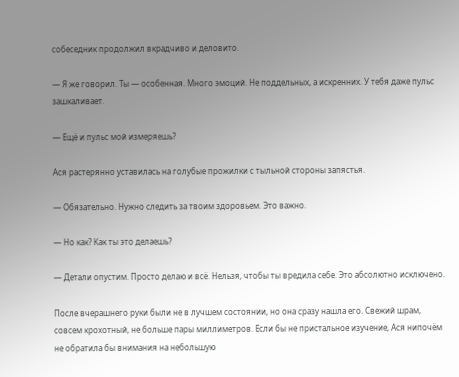собеседник продолжил вкрадчиво и деловито.

— Я же говорил. Ты — особенная. Много эмоций. Не поддельных, а искренних. У тебя даже пульс зашкаливает.

— Ещё и пульс мой измеряешь?

Ася растерянно уставилась на голубые прожилки с тыльной стороны запястья.

— Обязательно. Нужно следить за твоим здоровьем. Это важно.

— Но как? Как ты это делаешь?

— Детали опустим. Просто делаю и всё. Нельзя, чтобы ты вредила себе. Это абсолютно исключено.

После вчерашнего руки были не в лучшем состоянии, но она сразу нашла его. Свежий шрам, совсем крохотный, не больше пары миллиметров. Если бы не пристальное изучение, Ася нипочём не обратила бы внимания на небольшую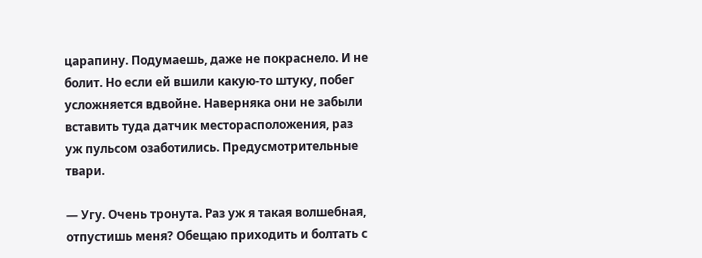царапину. Подумаешь, даже не покраснело. И не болит. Но если ей вшили какую-то штуку, побег усложняется вдвойне. Наверняка они не забыли вставить туда датчик месторасположения, раз уж пульсом озаботились. Предусмотрительные твари.

— Угу. Очень тронута. Раз уж я такая волшебная, отпустишь меня? Обещаю приходить и болтать с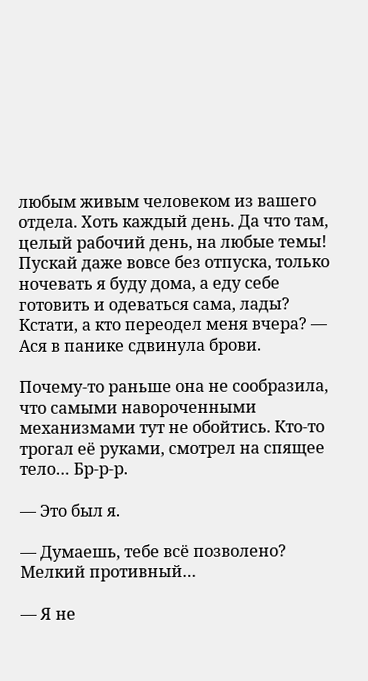любым живым человеком из вашего отдела. Хоть каждый день. Да что там, целый рабочий день, на любые темы! Пускай даже вовсе без отпуска, только ночевать я буду дома, а еду себе готовить и одеваться сама, лады? Кстати, а кто переодел меня вчера? — Ася в панике сдвинула брови.

Почему-то раньше она не сообразила, что самыми навороченными механизмами тут не обойтись. Кто-то трогал её руками, смотрел на спящее тело… Бр-р-р.

— Это был я.

— Думаешь, тебе всё позволено? Мелкий противный…

— Я не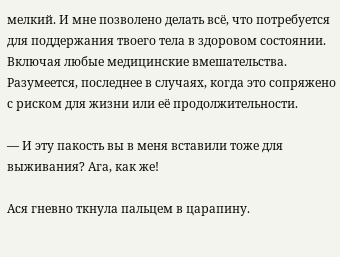мелкий. И мне позволено делать всё, что потребуется для поддержания твоего тела в здоровом состоянии. Включая любые медицинские вмешательства. Разумеется, последнее в случаях, когда это сопряжено с риском для жизни или её продолжительности.

— И эту пакость вы в меня вставили тоже для выживания? Ага, как же!

Ася гневно ткнула пальцем в царапину.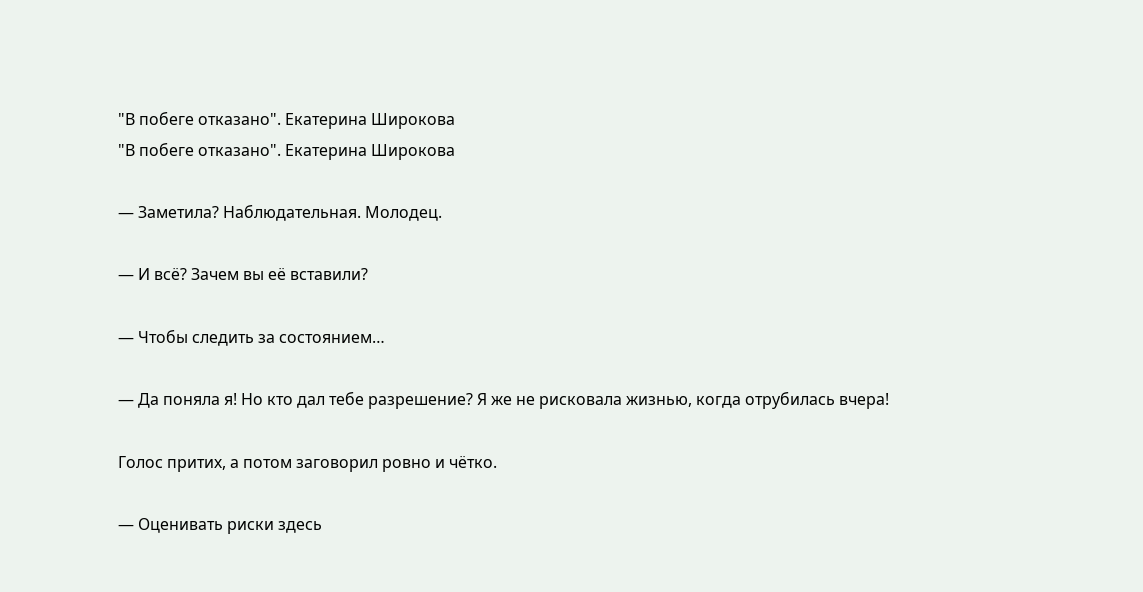"В побеге отказано". Екатерина Широкова
"В побеге отказано". Екатерина Широкова

— Заметила? Наблюдательная. Молодец.

— И всё? Зачем вы её вставили?

— Чтобы следить за состоянием…

— Да поняла я! Но кто дал тебе разрешение? Я же не рисковала жизнью, когда отрубилась вчера!

Голос притих, а потом заговорил ровно и чётко.

— Оценивать риски здесь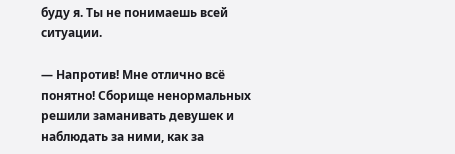буду я. Ты не понимаешь всей ситуации.

— Напротив! Мне отлично всё понятно! Сборище ненормальных решили заманивать девушек и наблюдать за ними, как за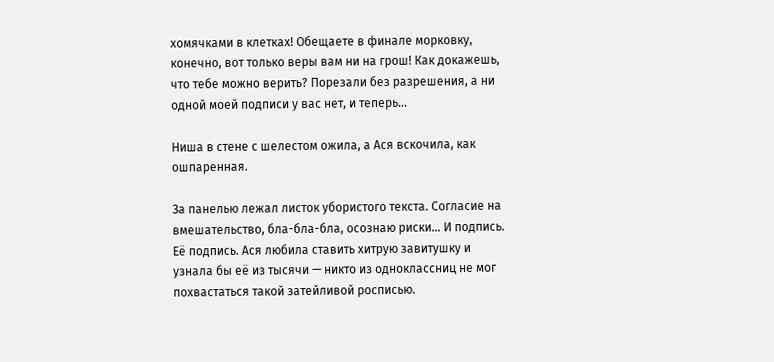хомячками в клетках! Обещаете в финале морковку, конечно, вот только веры вам ни на грош! Как докажешь, что тебе можно верить? Порезали без разрешения, а ни одной моей подписи у вас нет, и теперь…

Ниша в стене с шелестом ожила, а Ася вскочила, как ошпаренная.

За панелью лежал листок убористого текста. Согласие на вмешательство, бла-бла-бла, осознаю риски… И подпись. Её подпись. Ася любила ставить хитрую завитушку и узнала бы её из тысячи — никто из одноклассниц не мог похвастаться такой затейливой росписью.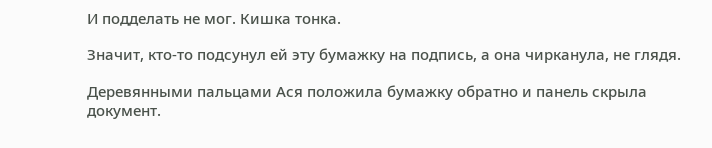И подделать не мог. Кишка тонка.

Значит, кто-то подсунул ей эту бумажку на подпись, а она чирканула, не глядя.

Деревянными пальцами Ася положила бумажку обратно и панель скрыла документ.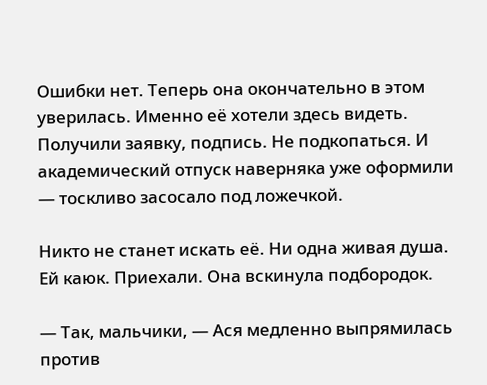Ошибки нет. Теперь она окончательно в этом уверилась. Именно её хотели здесь видеть. Получили заявку, подпись. Не подкопаться. И академический отпуск наверняка уже оформили — тоскливо засосало под ложечкой.

Никто не станет искать её. Ни одна живая душа. Ей каюк. Приехали. Она вскинула подбородок.

— Так, мальчики, — Ася медленно выпрямилась против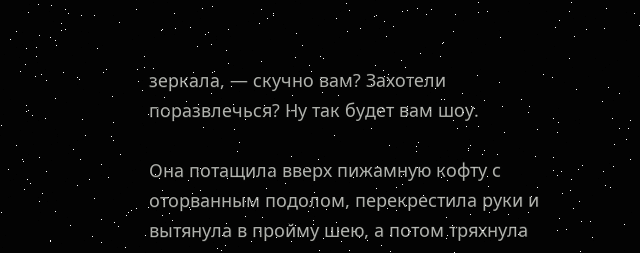зеркала, — скучно вам? Захотели поразвлечься? Ну так будет вам шоу.

Она потащила вверх пижамную кофту с оторванным подолом, перекрестила руки и вытянула в пройму шею, а потом тряхнула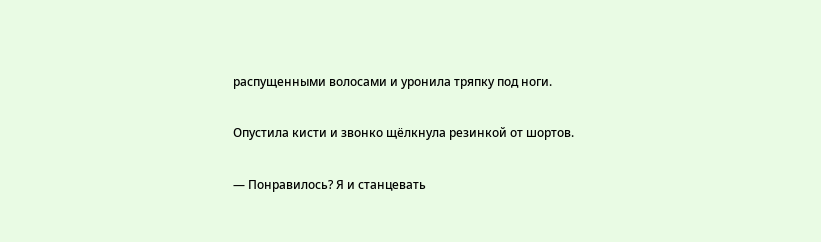распущенными волосами и уронила тряпку под ноги.

Опустила кисти и звонко щёлкнула резинкой от шортов.

— Понравилось? Я и станцевать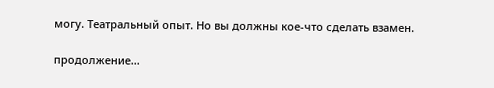могу. Театральный опыт. Но вы должны кое-что сделать взамен.

продолжение...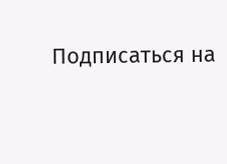Подписаться на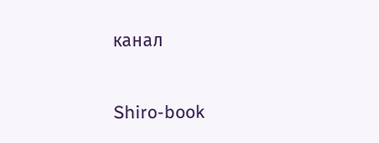канал

Shiro-book